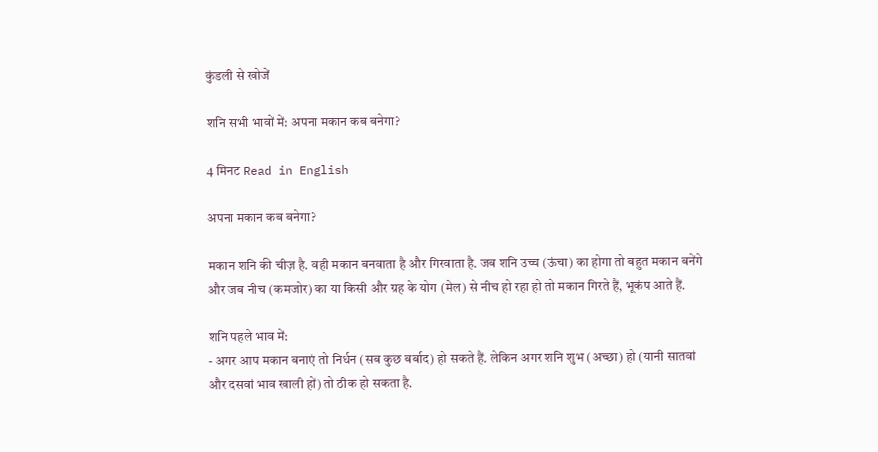कुंडली से खोजें

शनि सभी भावों में: अपना मकान कब बनेगा?

4 मिनट Read in English

अपना मकान कब बनेगा?

मकान शनि की चीज़ है. वही मकान बनवाता है और गिरवाता है. जब शनि उच्च (ऊंचा) का होगा तो बहुत मकान बनेंगे और जब नीच (कमजोर) का या किसी और ग्रह के योग (मेल) से नीच हो रहा हो तो मकान गिरते हैं, भूकंप आते हैं.

शनि पहले भाव में:
- अगर आप मकान बनाएं तो निर्धन (सब कुछ बर्बाद) हो सकते हैं. लेकिन अगर शनि शुभ (अच्छा) हो (यानी सातवां और दसवां भाव खाली हों) तो ठीक हो सकता है.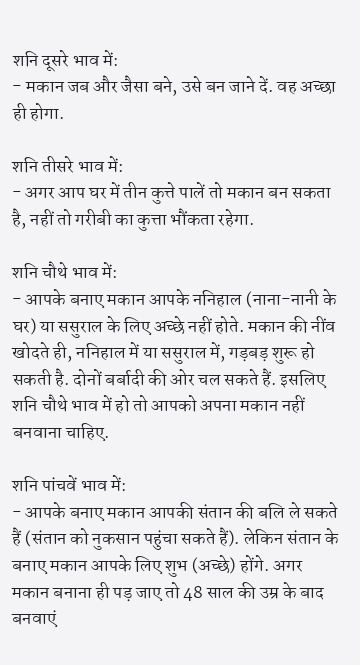शनि दूसरे भाव में:
- मकान जब और जैसा बने, उसे बन जाने दें. वह अच्छा ही होगा.

शनि तीसरे भाव में:
- अगर आप घर में तीन कुत्ते पालें तो मकान बन सकता है, नहीं तो गरीबी का कुत्ता भौंकता रहेगा.

शनि चौथे भाव में:
- आपके बनाए मकान आपके ननिहाल (नाना-नानी के घर) या ससुराल के लिए अच्छे नहीं होते. मकान की नींव खोदते ही, ननिहाल में या ससुराल में, गड़बड़ शुरू हो सकती है. दोनों बर्बादी की ओर चल सकते हैं. इसलिए शनि चौथे भाव में हो तो आपको अपना मकान नहीं बनवाना चाहिए.

शनि पांचवें भाव में:
- आपके बनाए मकान आपकी संतान की बलि ले सकते हैं (संतान को नुकसान पहुंचा सकते हैं). लेकिन संतान के बनाए मकान आपके लिए शुभ (अच्छे) होंगे. अगर मकान बनाना ही पड़ जाए तो 48 साल की उम्र के बाद बनवाएं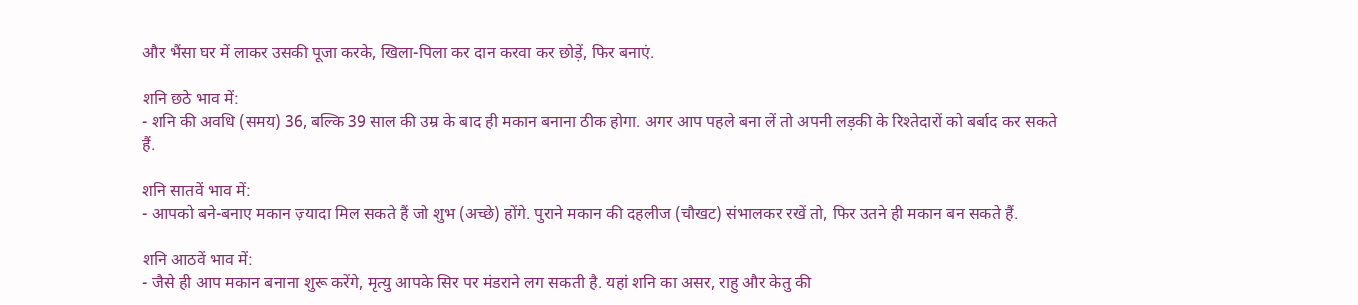और भैंसा घर में लाकर उसकी पूजा करके, खिला-पिला कर दान करवा कर छोड़ें, फिर बनाएं.

शनि छठे भाव में:
- शनि की अवधि (समय) 36, बल्कि 39 साल की उम्र के बाद ही मकान बनाना ठीक होगा. अगर आप पहले बना लें तो अपनी लड़की के रिश्तेदारों को बर्बाद कर सकते हैं.

शनि सातवें भाव में:
- आपको बने-बनाए मकान ज़्यादा मिल सकते हैं जो शुभ (अच्छे) होंगे. पुराने मकान की दहलीज (चौखट) संभालकर रखें तो, फिर उतने ही मकान बन सकते हैं.

शनि आठवें भाव में:
- जैसे ही आप मकान बनाना शुरू करेंगे, मृत्यु आपके सिर पर मंडराने लग सकती है. यहां शनि का असर, राहु और केतु की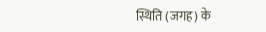स्थिति (जगह) के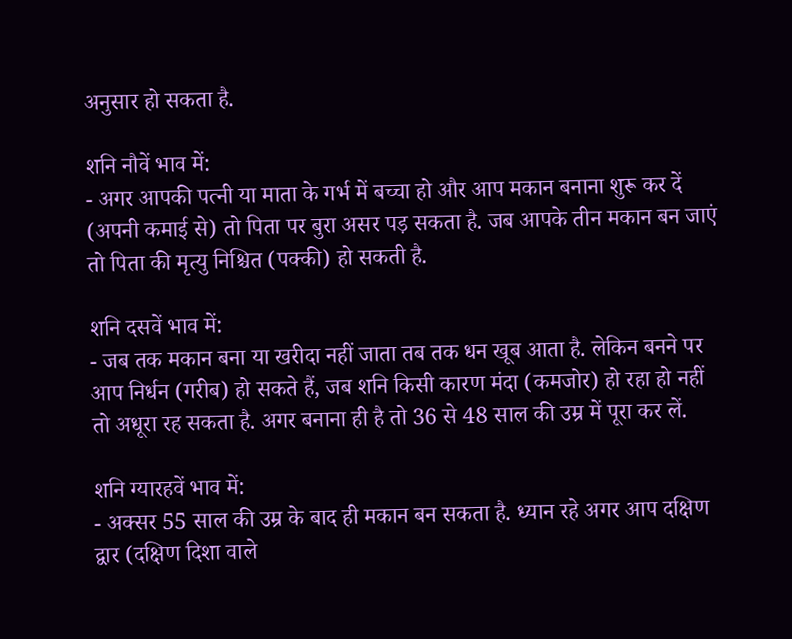अनुसार हो सकता है.

शनि नौवें भाव में:
- अगर आपकी पत्नी या माता के गर्भ में बच्चा हो और आप मकान बनाना शुरू कर दें (अपनी कमाई से) तो पिता पर बुरा असर पड़ सकता है. जब आपके तीन मकान बन जाएं तो पिता की मृत्यु निश्चित (पक्की) हो सकती है.

शनि दसवें भाव में:
- जब तक मकान बना या खरीदा नहीं जाता तब तक धन खूब आता है. लेकिन बनने पर आप निर्धन (गरीब) हो सकते हैं, जब शनि किसी कारण मंदा (कमजोर) हो रहा हो नहीं तो अधूरा रह सकता है. अगर बनाना ही है तो 36 से 48 साल की उम्र में पूरा कर लें.

शनि ग्यारहवें भाव में:
- अक्सर 55 साल की उम्र के बाद ही मकान बन सकता है. ध्यान रहे अगर आप दक्षिण द्वार (दक्षिण दिशा वाले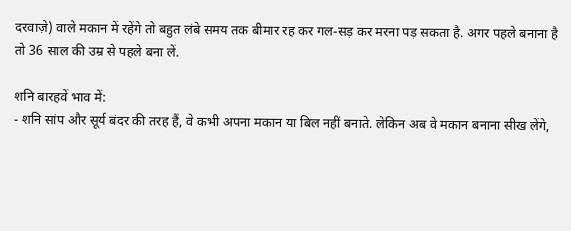दरवाज़े) वाले मकान में रहेंगे तो बहुत लंबे समय तक बीमार रह कर गल-सड़ कर मरना पड़ सकता है. अगर पहले बनाना है तो 36 साल की उम्र से पहले बना लें.

शनि बारहवें भाव में:
- शनि सांप और सूर्य बंदर की तरह हैं, वे कभी अपना मकान या बिल नहीं बनाते. लेकिन अब वे मकान बनाना सीख लेंगे,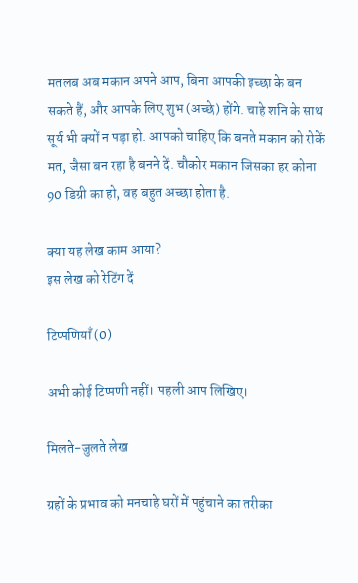मतलब अब मकान अपने आप, बिना आपकी इच्छा के बन सकते हैं, और आपके लिए शुभ (अच्छे) होंगे. चाहे शनि के साथ सूर्य भी क्यों न पड़ा हो. आपको चाहिए कि बनते मकान को रोकें मत, जैसा बन रहा है बनने दें. चौकोर मकान जिसका हर कोना 90 डिग्री का हो, वह बहुत अच्छा होता है.

क्या यह लेख काम आया?
इस लेख को रेटिंग दें

टिप्पणियाँ (0)

अभी कोई टिप्पणी नहीं। पहली आप लिखिए।

मिलते-जुलते लेख

ग्रहों के प्रभाव को मनचाहे घरों में पहुंचाने का तरीका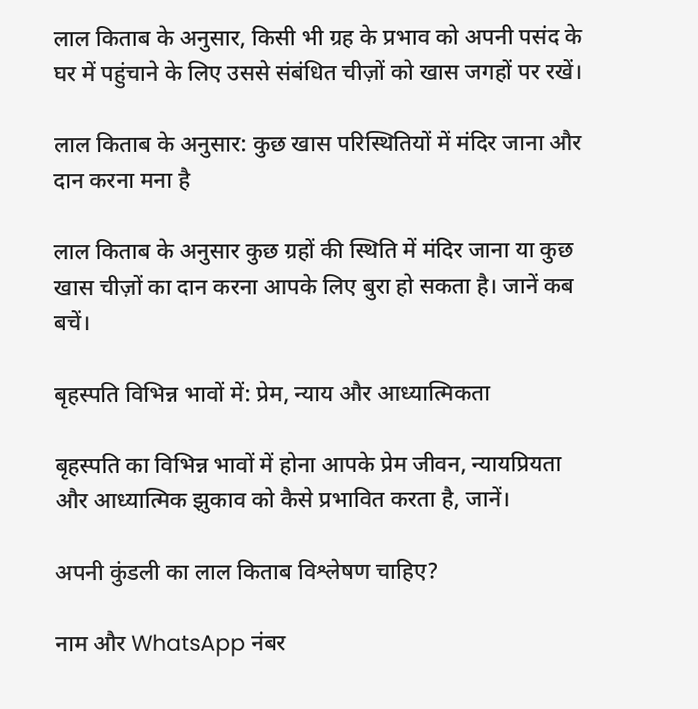लाल किताब के अनुसार, किसी भी ग्रह के प्रभाव को अपनी पसंद के घर में पहुंचाने के लिए उससे संबंधित चीज़ों को खास जगहों पर रखें।

लाल किताब के अनुसार: कुछ खास परिस्थितियों में मंदिर जाना और दान करना मना है

लाल किताब के अनुसार कुछ ग्रहों की स्थिति में मंदिर जाना या कुछ खास चीज़ों का दान करना आपके लिए बुरा हो सकता है। जानें कब बचें।

बृहस्पति विभिन्न भावों में: प्रेम, न्याय और आध्यात्मिकता

बृहस्पति का विभिन्न भावों में होना आपके प्रेम जीवन, न्यायप्रियता और आध्यात्मिक झुकाव को कैसे प्रभावित करता है, जानें।

अपनी कुंडली का लाल किताब विश्लेषण चाहिए?

नाम और WhatsApp नंबर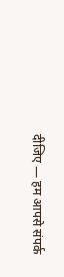दीजिए — हम आपसे संपर्क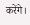करेंगे।